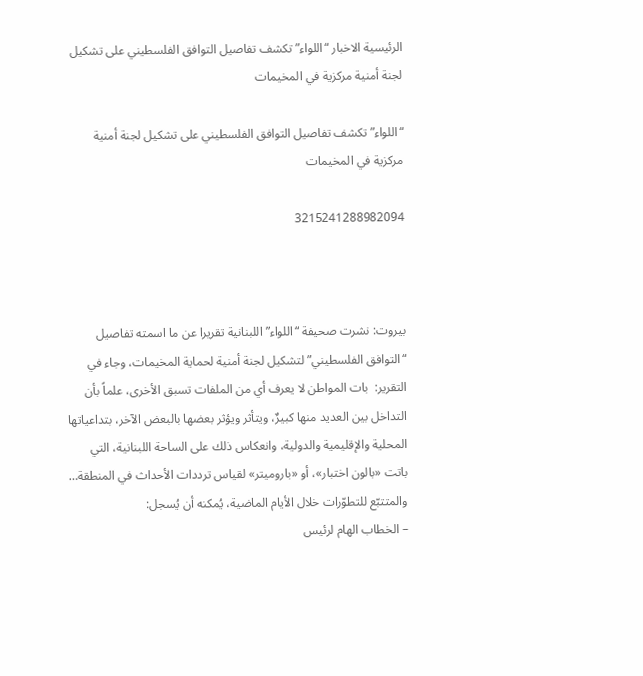الرئيسية الاخبار “اللواء” تكشف تفاصيل التوافق الفلسطيني على تشكيل لجنة أمنية مركزية في المخيمات

“اللواء” تكشف تفاصيل التوافق الفلسطيني على تشكيل لجنة أمنية مركزية في المخيمات

3215241288982094



بيروت: نشرت صحيفة “اللواء” اللبنانية تقريرا عن ما اسمته تفاصيل “التوافق الفلسطيني” لتشكيل لجنة أمنية لحماية المخيمات، وجاء في التقرير:  بات المواطن لا يعرف أي من الملفات تسبق الأخرى، علماً بأن التداخل بين العديد منها كبيرٌ، ويتأثر ويؤثر بعضها بالبعض الآخر، بتداعياتها المحلية والإقليمية والدولية، وانعكاس ذلك على الساحة اللبنانية، التي باتت «بالون اختبار»، أو «باروميتر» لقياس ترددات الأحداث في المنطقة…
والمتتبّع للتطوّرات خلال الأيام الماضية، يُمكنه أن يُسجل:
– الخطاب الهام لرئيس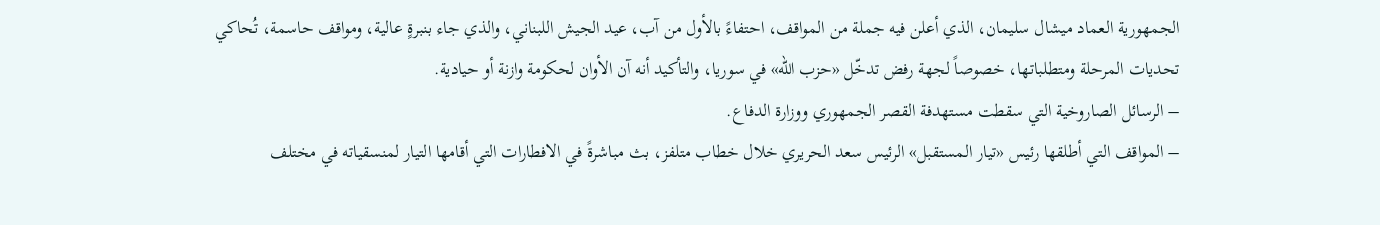الجمهورية العماد ميشال سليمان، الذي أعلن فيه جملة من المواقف، احتفاءً بالأول من آب، عيد الجيش اللبناني، والذي جاء بنبرةٍ عالية، ومواقف حاسمة، تُحاكي تحديات المرحلة ومتطلباتها، خصوصاً لجهة رفض تدخّل «حزب الله» في سوريا، والتأكيد أنه آن الأوان لحكومة وازنة أو حيادية.
– الرسائل الصاروخية التي سقطت مستهدفة القصر الجمهوري ووزارة الدفاع.
– المواقف التي أطلقها رئيس «تيار المستقبل» الرئيس سعد الحريري خلال خطاب متلفز، بث مباشرةً في الافطارات التي أقامها التيار لمنسقياته في مختلف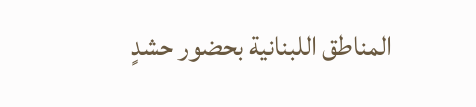المناطق اللبنانية بحضور حشدٍ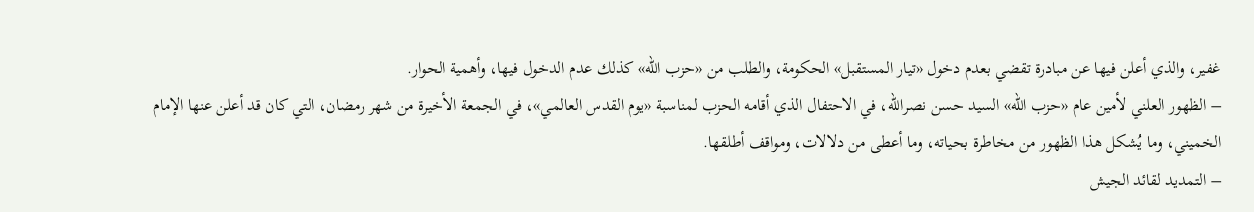غفير، والذي أعلن فيها عن مبادرة تقضي بعدم دخول «تيار المستقبل» الحكومة، والطلب من «حزب الله» كذلك عدم الدخول فيها، وأهمية الحوار.
– الظهور العلني لأمين عام «حزب الله» السيد حسن نصرالله، في الاحتفال الذي أقامه الحزب لمناسبة «يوم القدس العالمي»، في الجمعة الأخيرة من شهر رمضان، التي كان قد أعلن عنها الإمام الخميني، وما يُشكل هذا الظهور من مخاطرة بحياته، وما أعطى من دلالات، ومواقف أطلقها.
– التمديد لقائد الجيش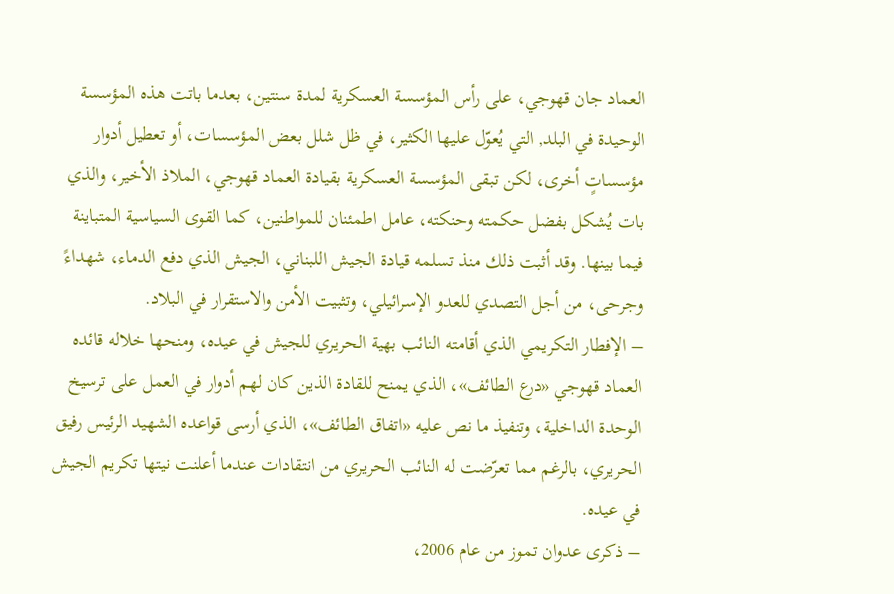العماد جان قهوجي، على رأس المؤسسة العسكرية لمدة سنتين، بعدما باتت هذه المؤسسة الوحيدة في البلد, التي يُعوّل عليها الكثير، في ظل شلل بعض المؤسسات، أو تعطيل أدوار مؤسساتٍ أخرى، لكن تبقى المؤسسة العسكرية بقيادة العماد قهوجي، الملاذ الأخير، والذي بات يُشكل بفضل حكمته وحنكته، عامل اطمئنان للمواطنين، كما القوى السياسية المتباينة فيما بينها. وقد أثبت ذلك منذ تسلمه قيادة الجيش اللبناني، الجيش الذي دفع الدماء، شهداءً وجرحى، من أجل التصدي للعدو الإسرائيلي، وتثبيت الأمن والاستقرار في البلاد.
– الإفطار التكريمي الذي أقامته النائب بهية الحريري للجيش في عيده، ومنحها خلاله قائده العماد قهوجي «درع الطائف»، الذي يمنح للقادة الذين كان لهم أدوار في العمل على ترسيخ الوحدة الداخلية، وتنفيذ ما نص عليه «اتفاق الطائف»، الذي أرسى قواعده الشهيد الرئيس رفيق الحريري، بالرغم مما تعرّضت له النائب الحريري من انتقادات عندما أعلنت نيتها تكريم الجيش في عيده.
– ذكرى عدوان تموز من عام 2006،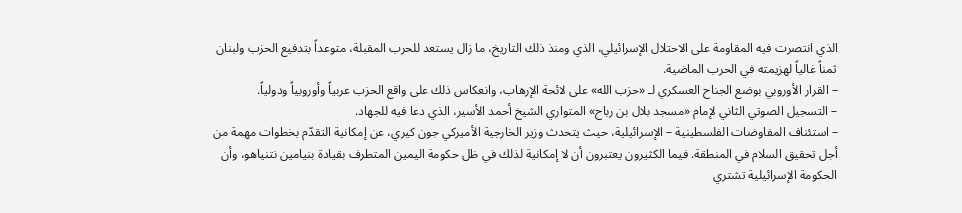الذي انتصرت فيه المقاومة على الاحتلال الإسرائيلي، الذي ومنذ ذلك التاريخ، ما زال يستعد للحرب المقبلة، متوعداً بتدفيع الحزب ولبنان ثمناً غالياً لهزيمته في الحرب الماضية.
– القرار الأوروبي بوضع الجناح العسكري لـ «حزب الله» على لائحة الإرهاب، وانعكاس ذلك على واقع الحزب عربياً وأوروبياً ودولياً.
– التسجيل الصوتي الثاني لإمام «مسجد بلال بن رباح» المتواري الشيخ أحمد الأسير، الذي دعا فيه للجهاد.
– استئناف المفاوضات الفلسطينية – الإسرائيلية، حيث يتحدث وزير الخارجية الأميركي جون كيري، عن إمكانية التقدّم بخطوات مهمة من أجل تحقيق السلام في المنطقة. فيما الكثيرون يعتبرون أن لا إمكانية لذلك في ظل حكومة اليمين المتطرف بقيادة بنيامين نتنياهو، وأن الحكومة الإسرائيلية تشتري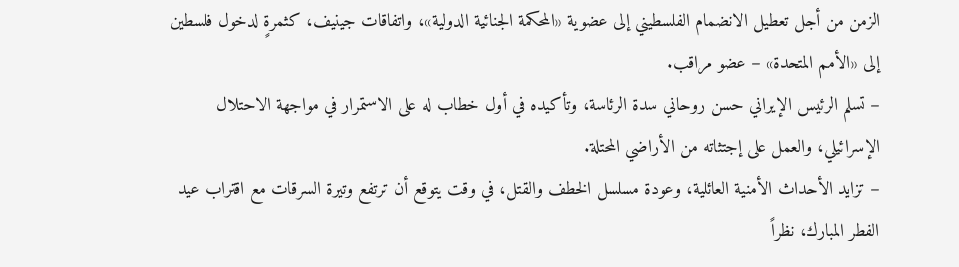الزمن من أجل تعطيل الانضمام الفلسطيني إلى عضوية «المحكمة الجنائية الدولية»، واتفاقات جينيف، كثمرةٍ لدخول فلسطين إلى «الأمم المتحدة» – عضو مراقب.
– تسلم الرئيس الإيراني حسن روحاني سدة الرئاسة، وتأكيده في أول خطاب له على الاستمرار في مواجهة الاحتلال الإسرائيلي، والعمل على إجتثاته من الأراضي المحتلة.
– تزايد الأحداث الأمنية العائلية، وعودة مسلسل الخطف والقتل، في وقت يتوقع أن ترتفع وتيرة السرقات مع اقتراب عيد الفطر المبارك، نظراً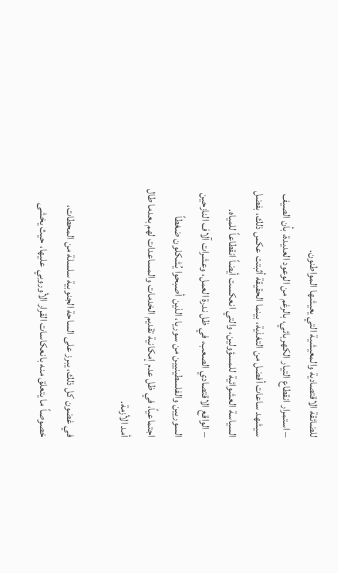للضائقة الاقتصادية والمعيشية التي يعيشها المواطنون.
– استمرار انقطاع التيار الكهربائي، بالرغم من الوعود العديدة، بأن الصيف سيشهد ساعات أفضل من التغذية، بينما الحقيقة أثبتت عكس ذلك، بفضل السياسة العشوائية للمسؤولين، والتي انعكست أيضاً انقطاعاً للمياه.
– الواقع الاقتصادي الصعب، في ظل ندرة العمل، وعشرات آلاف النازحين السوريين والفلسطينيين من سوريا، الذين أصبحوا يُشكلون ضغطاً اجتماعياً، في ظل عدم إمكانية تقديم الخدمات والمساعدات لهم بعدما طال أمد الأزمة.

في غضون كل ذلك، يبرز على الساحة الجنوبية سلسلة من المحطات، خصوصاً ما يتعلق منه بانعكاسات القرار الأوروبي عليها، حيث يخشى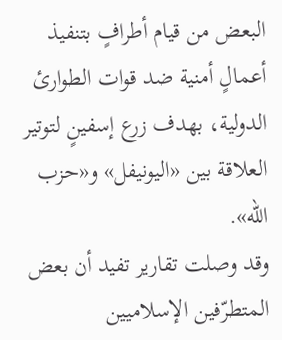البعض من قيام أطرافٍ بتنفيذ أعمالٍ أمنية ضد قوات الطوارئ الدولية، بهدف زرع إسفينٍ لتوتير العلاقة بين «اليونيفل» و«حزب الله».
وقد وصلت تقارير تفيد أن بعض المتطرّفين الإسلاميين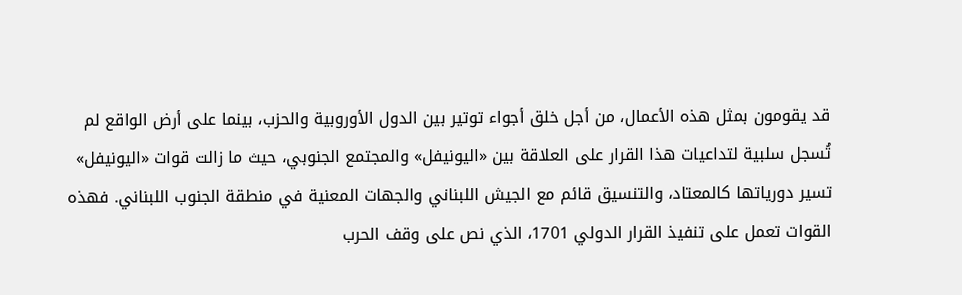قد يقومون بمثل هذه الأعمال، من أجل خلق أجواء توتير بين الدول الأوروبية والحزب، بينما على أرض الواقع لم تُسجل سلبية لتداعيات هذا القرار على العلاقة بين «اليونيفل» والمجتمع الجنوبي، حيث ما زالت قوات «اليونيفل» تسير دورياتها كالمعتاد، والتنسيق قائم مع الجيش اللبناني والجهات المعنية في منطقة الجنوب اللبناني. فهذه القوات تعمل على تنفيذ القرار الدولي 1701، الذي نص على وقف الحرب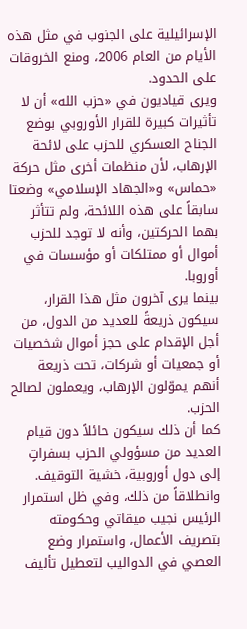الإسرائيلية على الجنوب في مثل هذه الأيام من العام 2006، ومنع الخروقات على الحدود.
ويرى قياديون في «حزب الله» أن لا تأثيرات كبيرة للقرار الأوروبي بوضع الجناح العسكري للحزب على لائحة الإرهاب، لأن منظمات أخرى مثل حركة «حماس» و«الجهاد الإسلامي» وضعتا سابقاً على هذه اللائحة، ولم تتأثر بهما الحركتين، وأنه لا توجد للحزب أموال أو ممتلكات أو مؤسسات في أوروبا.
بينما يرى آخرون مثل هذا القرار، سيكون ذريعةً للعديد من الدول، من أجل الإقدام على حجز أموال شخصيات أو جمعيات أو شركات، تحت ذريعة أنهم يموّلون الإرهاب، ويعملون لصالح الحزب.
كما أن ذلك سيكون حائلاً دون قيام العديد من مسؤولي الحزب بسفراتٍ إلى دول أوروبية، خشية التوقيف.
وانطلاقاً من ذلك، وفي ظل استمرار الرئيس نجيب ميقاتي وحكومته بتصريف الأعمال، واستمرار وضع العصي في الدواليب لتعطيل تأليف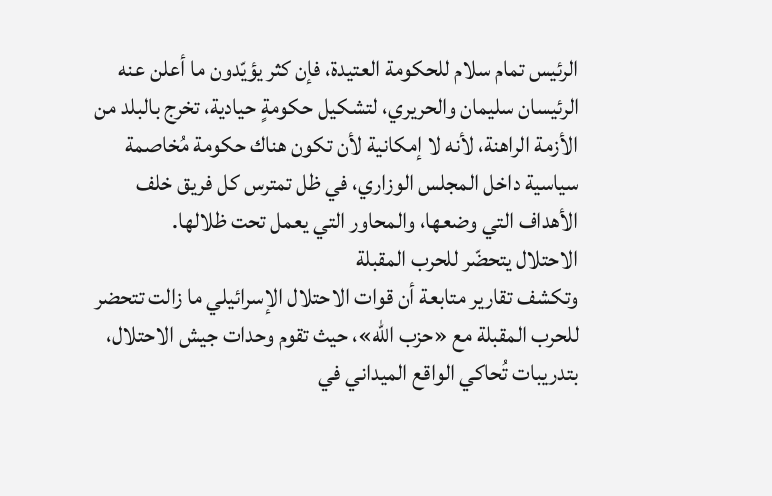الرئيس تمام سلام للحكومة العتيدة، فإن كثر يؤيّدون ما أعلن عنه الرئيسان سليمان والحريري، لتشكيل حكومةٍ حيادية، تخرج بالبلد من الأزمة الراهنة، لأنه لا إمكانية لأن تكون هناك حكومة مُخاصمة سياسية داخل المجلس الوزاري، في ظل تمترس كل فريق خلف الأهداف التي وضعها، والمحاور التي يعمل تحت ظلالها.
الاحتلال يتحضّر للحرب المقبلة
وتكشف تقارير متابعة أن قوات الاحتلال الإسرائيلي ما زالت تتحضر للحرب المقبلة مع «حزب الله»، حيث تقوم وحدات جيش الاحتلال، بتدريبات تُحاكي الواقع الميداني في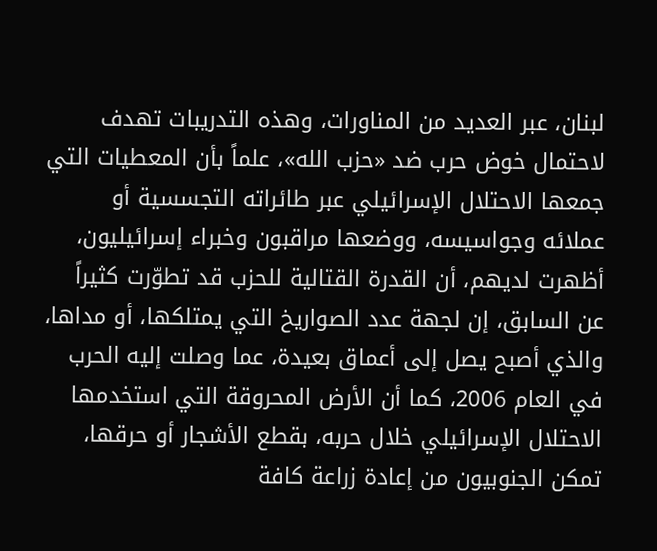لبنان، عبر العديد من المناورات، وهذه التدريبات تهدف لاحتمال خوض حرب ضد «حزب الله»، علماً بأن المعطيات التي جمعها الاحتلال الإسرائيلي عبر طائراته التجسسية أو عملائه وجواسيسه، ووضعها مراقبون وخبراء إسرائيليون، أظهرت لديهم، أن القدرة القتالية للحزب قد تطوّرت كثيراً عن السابق، إن لجهة عدد الصواريخ التي يمتلكها، أو مداها، والذي أصبح يصل إلى أعماق بعيدة، عما وصلت إليه الحرب في العام 2006، كما أن الأرض المحروقة التي استخدمها الاحتلال الإسرائيلي خلال حربه، بقطع الأشجار أو حرقها، تمكن الجنوبيون من إعادة زراعة كافة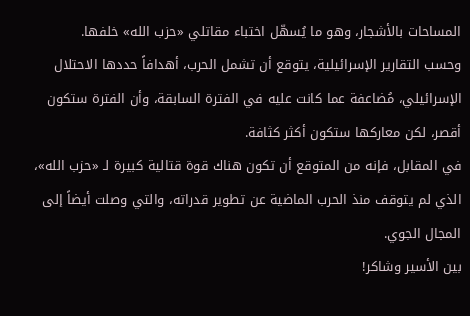المساحات بالأشجار، وهو ما يُسهّل اختباء مقاتلي «حزب الله» خلفها.
وحسب التقارير الإسرائيلية، يتوقع أن تشمل الحرب، أهدافاً حددها الاحتلال الإسرائيلي، مُضاعفة عما كانت عليه في الفترة السابقة، وأن الفترة ستكون أقصر، لكن معاركها ستكون أكثر كثافة.
في المقابل، فإنه من المتوقع أن تكون هناك قوة قتالية كبيرة لـ «حزب الله»، الذي لم يتوقف منذ الحرب الماضية عن تطوير قدراته، والتي وصلت أيضاً إلى المجال الجوي.
بين الأسير وشاكر!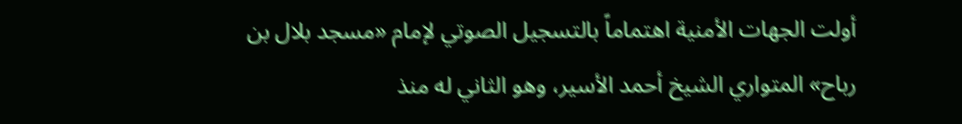أولت الجهات الأمنية اهتماماً بالتسجيل الصوتي لإمام «مسجد بلال بن رباح» المتواري الشيخ أحمد الأسير، وهو الثاني له منذ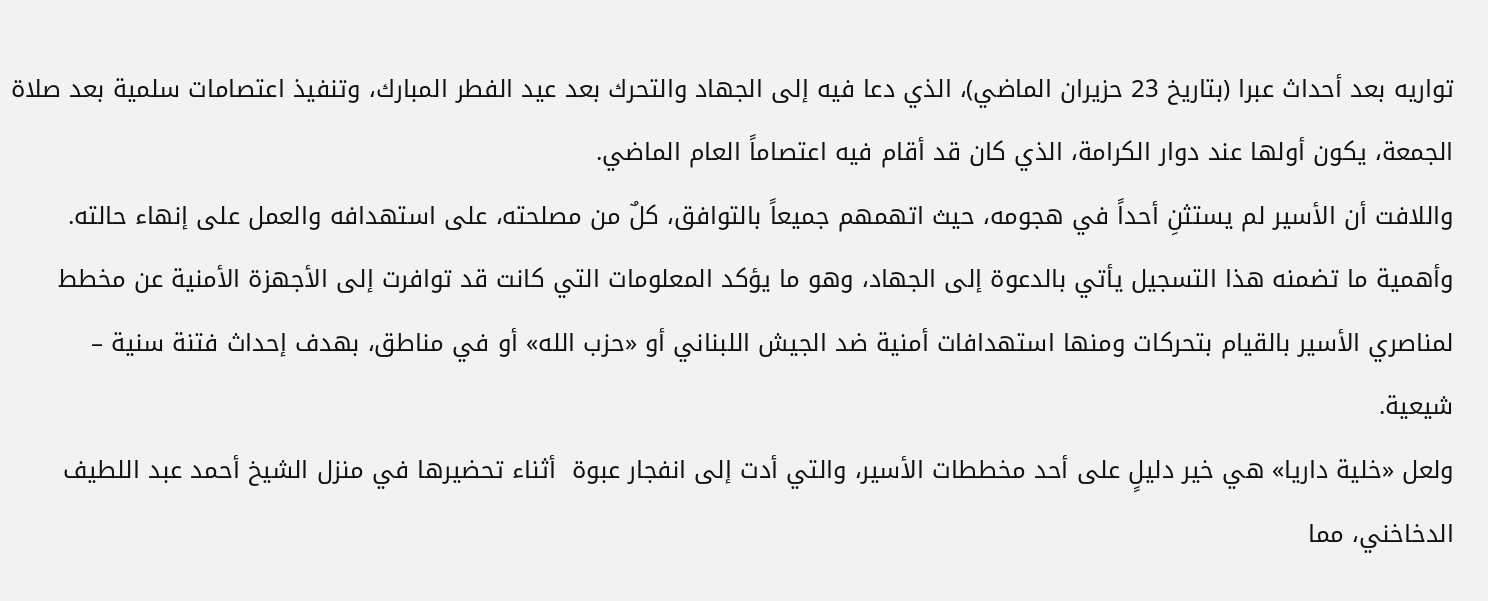تواريه بعد أحداث عبرا (بتاريخ 23 حزيران الماضي)، الذي دعا فيه إلى الجهاد والتحرك بعد عيد الفطر المبارك، وتنفيذ اعتصامات سلمية بعد صلاة الجمعة، يكون أولها عند دوار الكرامة، الذي كان قد أقام فيه اعتصاماً العام الماضي.
واللافت أن الأسير لم يستثنِ أحداً في هجومه، حيث اتهمهم جميعاً بالتوافق، كلٌ من مصلحته، على استهدافه والعمل على إنهاء حالته.
وأهمية ما تضمنه هذا التسجيل يأتي بالدعوة إلى الجهاد، وهو ما يؤكد المعلومات التي كانت قد توافرت إلى الأجهزة الأمنية عن مخطط لمناصري الأسير بالقيام بتحركات ومنها استهدافات أمنية ضد الجيش اللبناني أو «حزب الله» أو في مناطق، بهدف إحداث فتنة سنية – شيعية.
ولعل «خلية داريا» هي خير دليلٍ على أحد مخططات الأسير، والتي أدت إلى انفجار عبوة  أثناء تحضيرها في منزل الشيخ أحمد عبد اللطيف الدخاخني، مما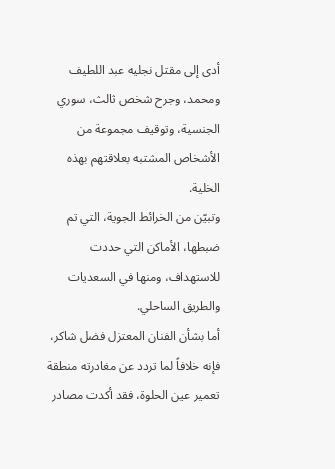أدى إلى مقتل نجليه عبد اللطيف ومحمد، وجرح شخص ثالث، سوري الجنسية، وتوقيف مجموعة من الأشخاص المشتبه بعلاقتهم بهذه الخلية.
وتبيّن من الخرائط الجوية، التي تم ضبطها، الأماكن التي حددت للاستهداف، ومنها في السعديات والطريق الساحلي.
أما بشأن الفنان المعتزل فضل شاكر، فإنه خلافاً لما تردد عن مغادرته منطقة تعمير عين الحلوة، فقد أكدت مصادر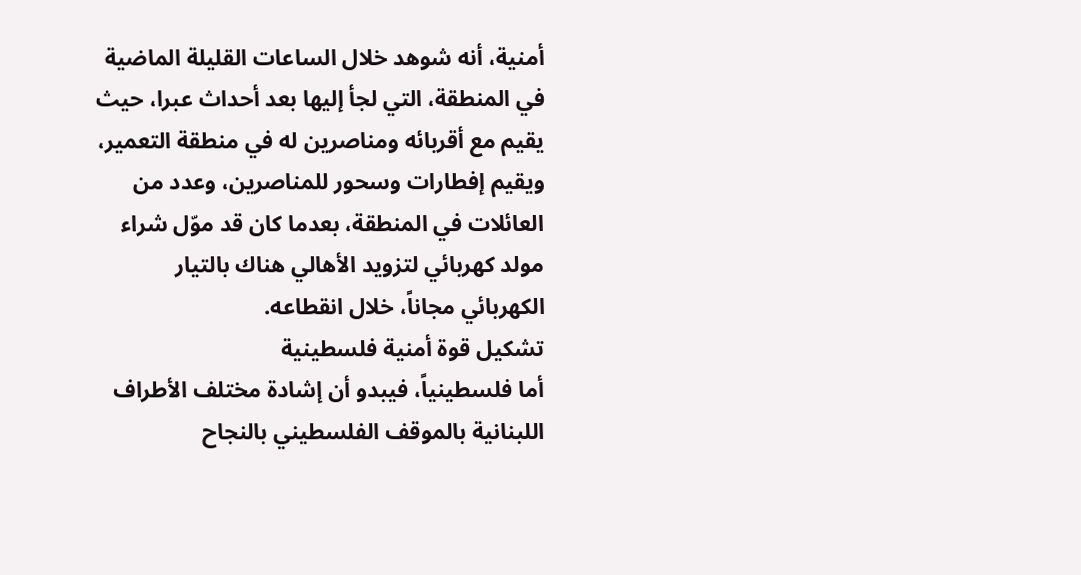أمنية، أنه شوهد خلال الساعات القليلة الماضية في المنطقة، التي لجأ إليها بعد أحداث عبرا، حيث يقيم مع أقربائه ومناصرين له في منطقة التعمير، ويقيم إفطارات وسحور للمناصرين، وعدد من العائلات في المنطقة، بعدما كان قد موّل شراء مولد كهربائي لتزويد الأهالي هناك بالتيار الكهربائي مجاناً، خلال انقطاعه.
تشكيل قوة أمنية فلسطينية
أما فلسطينياً، فيبدو أن إشادة مختلف الأطراف اللبنانية بالموقف الفلسطيني بالنجاح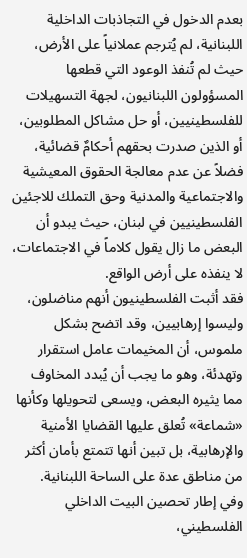بعدم الدخول في التجاذبات الداخلية اللبنانية، لم يُترجم عملانياً على الأرض، حيث لم تُنفذ الوعود التي قطعها المسؤولون اللبنانيون، لجهة التسهيلات للفلسطينيين، أو حل مشاكل المطلوبين، أو الذين صدرت بحقهم أحكامٌ قضائية، فضلاً عن عدم معالجة الحقوق المعيشية والاجتماعية والمدنية وحق التملك للاجئين الفلسطينيين في لبنان، حيث يبدو أن البعض ما زال يقول كلاماً في الاجتماعات، لا ينفذه على أرض الواقع.
فقد أثبت الفلسطينيون أنهم مناضلون، وليسوا إرهابيين، وقد اتضح بشكل ملموس، أن المخيمات عامل استقرار وتهدئة، وهو ما يجب أن يُبدد المخاوف مما يثيره البعض، ويسعى لتحويلها وكأنها «شماعة» تُعلق عليها القضايا الأمنية والإرهابية، بل تبين أنها تتمتع بأمان أكثر من مناطق عدة على الساحة اللبنانية.
وفي إطار تحصين البيت الداخلي الفلسطيني،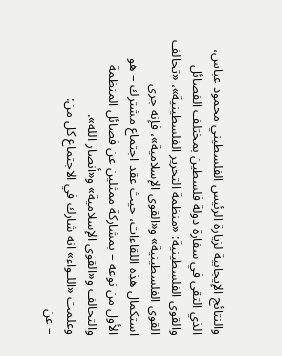والنتائج الإيجابية لزيارة الرئيس الفلسطيني محمود عباس، الذي التقى في سفارة دولة فلسطين بمختلف الفصائل والقوى الفلسطينية: «منظمة التحرير الفلسطينية»، «تحالف القوى الفلسطينية» و«القوى الإسلامية»، فإنه جرى استكمال هذه اللقاءات، حيث عقد اجتماع مشترك – هو الأول من نوعه – بمشاركة ممثلين عن فصائل المنظمة والتحالف و«القوى الإسلامية» و«أنصار الله».
وعلمت «اللـواء» انه شارك في الاجتماع كل من:
– عن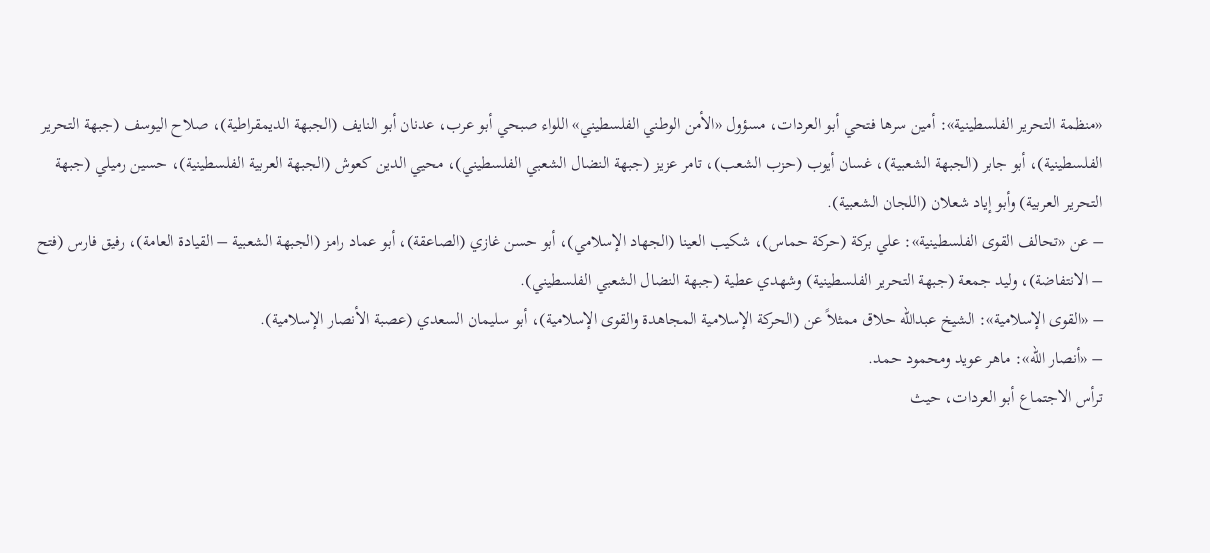«منظمة التحرير الفلسطينية»: أمين سرها فتحي أبو العردات، مسؤول «الأمن الوطني الفلسطيني» اللواء صبحي أبو عرب، عدنان أبو النايف (الجبهة الديمقراطية)، صلاح اليوسف (جبهة التحرير الفلسطينية)، أبو جابر (الجبهة الشعبية)، غسان أيوب (حزب الشعب)، تامر عزيز (جبهة النضال الشعبي الفلسطيني)، محيي الدين كعوش (الجبهة العربية الفلسطينية)، حسين رميلي (جبهة التحرير العربية) وأبو إياد شعلان (اللجان الشعبية).
– عن «تحالف القوى الفلسطينية»: علي بركة (حركة حماس)، شكيب العينا (الجهاد الإسلامي)، أبو حسن غازي (الصاعقة)، أبو عماد رامز (الجبهة الشعبية – القيادة العامة)، رفيق فارس (فتح – الانتفاضة)، وليد جمعة (جبهة التحرير الفلسطينية) وشهدي عطية (جبهة النضال الشعبي الفلسطيني).
– «القوى الإسلامية»: الشيخ عبدالله حلاق ممثلاً عن (الحركة الإسلامية المجاهدة والقوى الإسلامية)، أبو سليمان السعدي (عصبة الأنصار الإسلامية).
– «أنصار الله»: ماهر عويد ومحمود حمد.
ترأس الاجتماع أبو العردات، حيث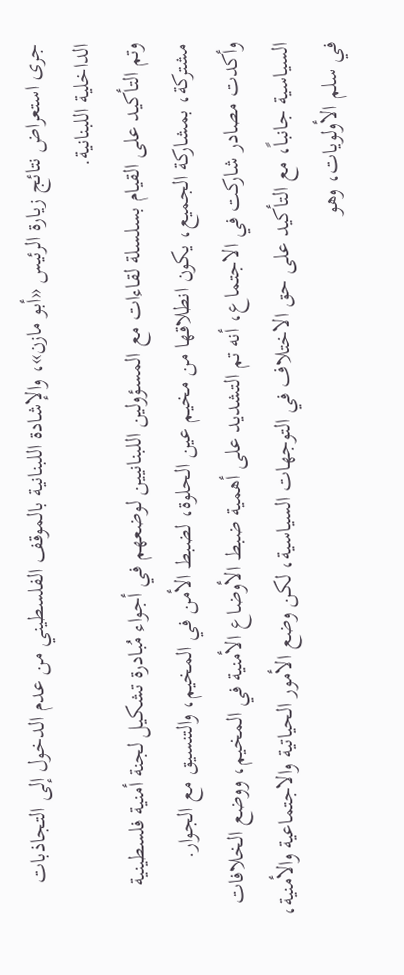جرى استعراض نتائج زيارة الرئيس «أبو مازن»، والإشادة اللبنانية بالموقف الفلسطيني من عدم الدخول إلى التجاذبات الداخلية اللبنانية.
وتم التأكيد على القيام بسلسلة لقاءات مع المسؤولين اللبنانيين لوضعهم في أجواء مُبادرة تشكيل لجنة أمنية فلسطينية مشتركة، بمشاركة الجميع، يكون انطلاقها من مخيم عين الحلوة، لضبط الأمن في المخيم، والتنسيق مع الجوار.
وأكدت مصادر شاركت في الاجتماع، أنه تم التشديد على أهمية ضبط الأوضاع الأمنية في المخيم، ووضع الخلافات السياسية جانباً، مع التأكيد على حق الاختلاف في التوجهات السياسية، لكن وضع الأمور الحياتية والاجتماعية والأمنية، في سلم الأولويات، وهو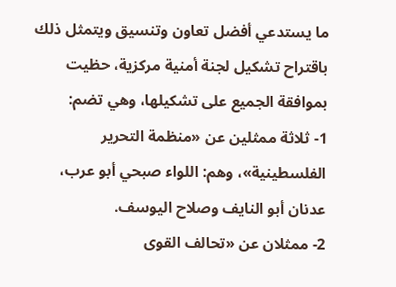ما يستدعي أفضل تعاون وتنسيق ويتمثل ذلك باقتراح تشكيل لجنة أمنية مركزية، حظيت بموافقة الجميع على تشكيلها، وهي تضم:
1- ثلاثة ممثلين عن «منظمة التحرير الفلسطينية»، وهم: اللواء صبحي أبو عرب، عدنان أبو النايف وصلاح اليوسف.
2- ممثلان عن «تحالف القوى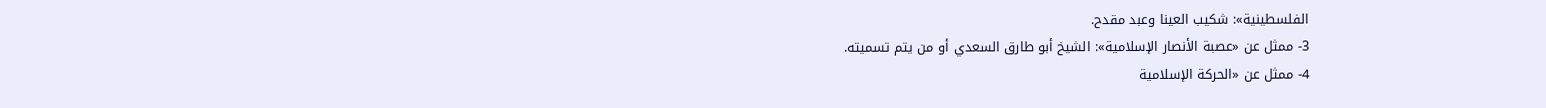الفلسطينية»: شكيب العينا وعبد مقدح.
3- ممثل عن «عصبة الأنصار الإسلامية»: الشيخ أبو طارق السعدي أو من يتم تسميته.
4- ممثل عن «الحركة الإسلامية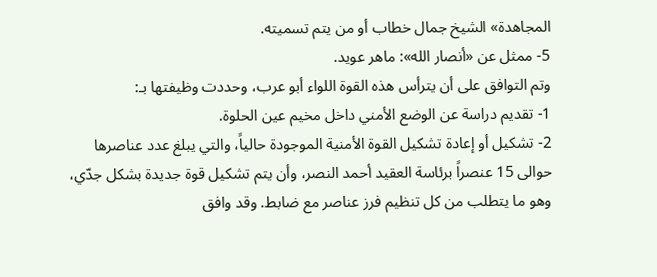المجاهدة» الشيخ جمال خطاب أو من يتم تسميته.
5- ممثل عن «أنصار الله»: ماهر عويد.
وتم التوافق على أن يترأس هذه القوة اللواء أبو عرب، وحددت وظيفتها بـ:
1- تقديم دراسة عن الوضع الأمني داخل مخيم عين الحلوة.
2- تشكيل أو إعادة تشكيل القوة الأمنية الموجودة حالياً، والتي يبلغ عدد عناصرها حوالى 15 عنصراً برئاسة العقيد أحمد النصر، وأن يتم تشكيل قوة جديدة بشكل جدّي، وهو ما يتطلب من كل تنظيم فرز عناصر مع ضابط. وقد وافق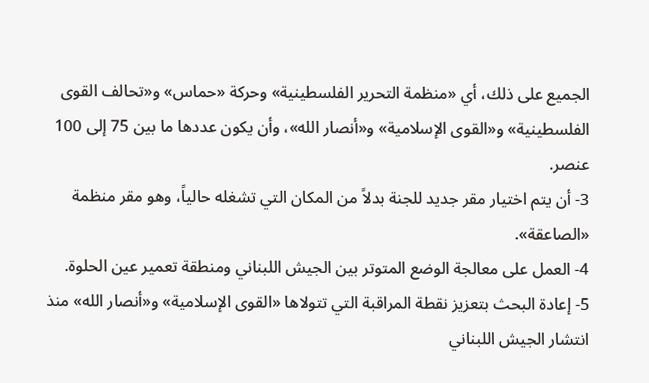الجميع على ذلك، أي «منظمة التحرير الفلسطينية» وحركة «حماس» و«تحالف القوى الفلسطينية» و«القوى الإسلامية» و«أنصار الله»، وأن يكون عددها ما بين 75 إلى 100 عنصر.
3- أن يتم اختيار مقر جديد للجنة بدلاً من المكان التي تشغله حالياً، وهو مقر منظمة «الصاعقة».
4- العمل على معالجة الوضع المتوتر بين الجيش اللبناني ومنطقة تعمير عين الحلوة.
5- إعادة البحث بتعزيز نقطة المراقبة التي تتولاها «القوى الإسلامية» و«أنصار الله» منذ انتشار الجيش اللبناني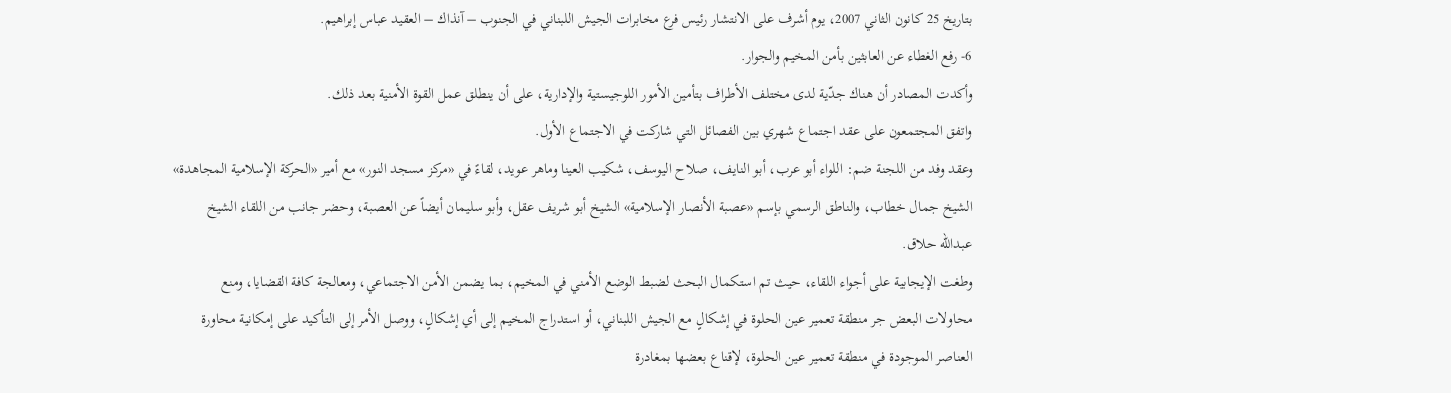بتاريخ 25 كانون الثاني 2007، يوم أشرف على الانتشار رئيس فرع مخابرات الجيش اللبناني في الجنوب – آنذاك – العقيد عباس إبراهيم.
6- رفع الغطاء عن العابثين بأمن المخيم والجوار.
وأكدت المصادر أن هناك جدّية لدى مختلف الأطراف بتأمين الأمور اللوجيستية والإدارية، على أن ينطلق عمل القوة الأمنية بعد ذلك.
واتفق المجتمعون على عقد اجتماع شهري بين الفصائل التي شاركت في الاجتماع الأول.
وعقد وفد من اللجنة ضم: اللواء أبو عرب، أبو النايف، صلاح اليوسف، شكيب العينا وماهر عويد، لقاءً في «مركز مسجد النور» مع أمير «الحركة الإسلامية المجاهدة» الشيخ جمال خطاب، والناطق الرسمي بإسم «عصبة الأنصار الإسلامية» الشيخ أبو شريف عقل، وأبو سليمان أيضاً عن العصبة، وحضر جانب من اللقاء الشيخ عبدالله حلاق.
وطغت الإيجابية على أجواء اللقاء، حيث تم استكمال البحث لضبط الوضع الأمني في المخيم، بما يضمن الأمن الاجتماعي، ومعالجة كافة القضايا، ومنع محاولات البعض جر منطقة تعمير عين الحلوة في إشكالٍ مع الجيش اللبناني، أو استدراج المخيم إلى أي إشكالٍ، ووصل الأمر إلى التأكيد على إمكانية محاورة العناصر الموجودة في منطقة تعمير عين الحلوة، لإقناع بعضها بمغادرة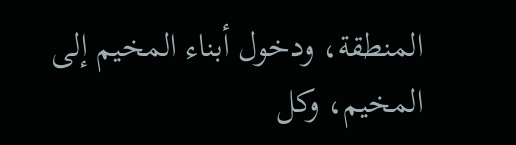المنطقة، ودخول أبناء المخيم إلى المخيم، وكل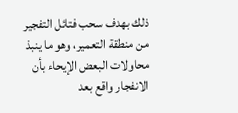ذلك بهدف سحب فتائل التفجير من منطقة التعمير، وهو ما ينبذ محاولات البعض الإيحاء بأن الانفجار واقع بعد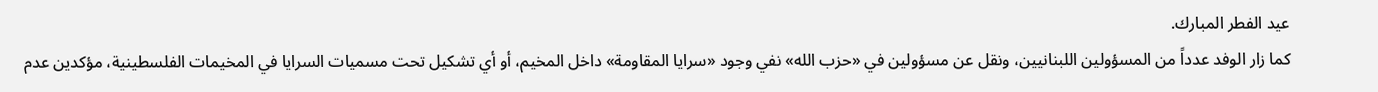عيد الفطر المبارك.
كما زار الوفد عدداً من المسؤولين اللبنانيين، ونقل عن مسؤولين في «حزب الله» نفي وجود «سرايا المقاومة» داخل المخيم، أو أي تشكيل تحت مسميات السرايا في المخيمات الفلسطينية، مؤكدين عدم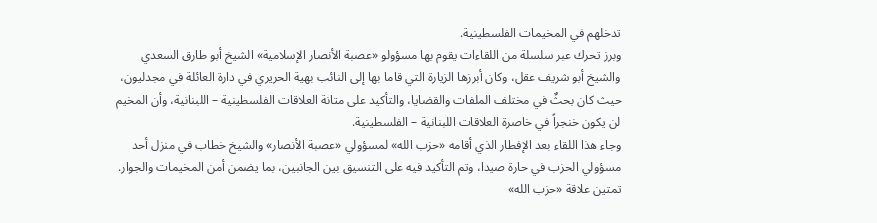تدخلهم في المخيمات الفلسطينية.
وبرز تحرك عبر سلسلة من اللقاءات يقوم بها مسؤولو «عصبة الأنصار الإسلامية» الشيخ أبو طارق السعدي والشيخ أبو شريف عقل، وكان أبرزها الزيارة التي قاما بها إلى النائب بهية الحريري في دارة العائلة في مجدليون، حيث كان بحثٌ في مختلف الملفات والقضايا، والتأكيد على متانة العلاقات الفلسطينية – اللبنانية، وأن المخيم لن يكون خنجراً في خاصرة العلاقات اللبنانية – الفلسطينية.
وجاء هذا اللقاء بعد الإفطار الذي أقامه «حزب الله» لمسؤولي «عصبة الأنصار» والشيخ خطاب في منزل أحد مسؤولي الحزب في حارة صيدا، وتم التأكيد فيه على التنسيق بين الجانبين، بما يضمن أمن المخيمات والجوار.
تمتين علاقة «حزب الله»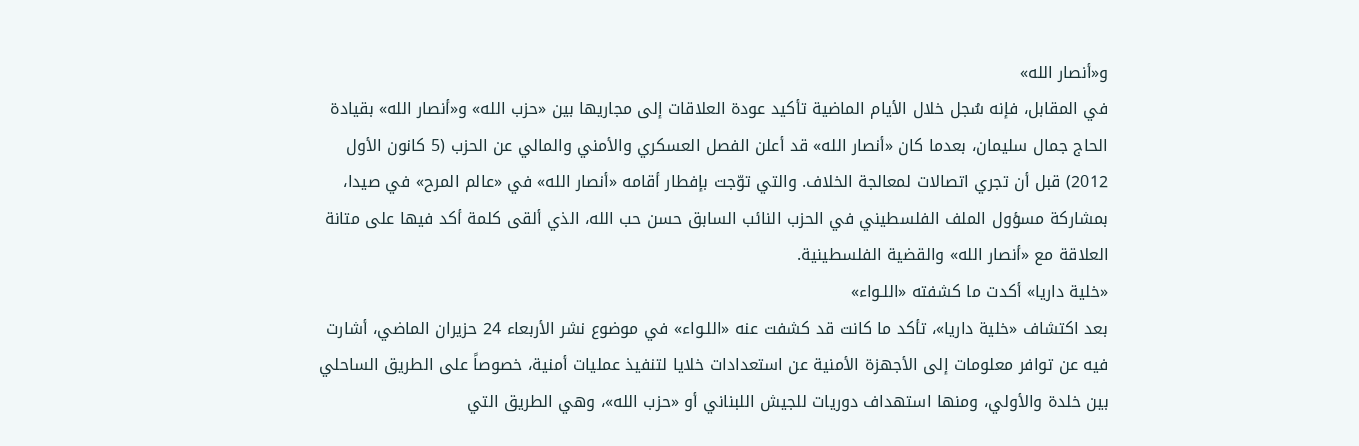و«أنصار الله»
في المقابل، فإنه سُجل خلال الأيام الماضية تأكيد عودة العلاقات إلى مجاريها بين «حزب الله» و«أنصار الله» بقيادة الحاج جمال سليمان، بعدما كان «أنصار الله» قد أعلن الفصل العسكري والأمني والمالي عن الحزب (5 كانون الأول 2012) قبل أن تجري اتصالات لمعالجة الخلاف. والتي توّجت بإفطار أقامه «أنصار الله» في «عالم المرح» في صيدا، بمشاركة مسؤول الملف الفلسطيني في الحزب النائب السابق حسن حب الله، الذي ألقى كلمة أكد فيها على متانة العلاقة مع «أنصار الله» والقضية الفلسطينية.
«خلية داريا» أكدت ما كشفته «اللـواء»
بعد اكتشاف «خلية داريا»، تأكد ما كانت قد كشفت عنه «اللـواء» في موضوع نشر الأربعاء 24 حزيران الماضي، أشارت فيه عن توافر معلومات إلى الأجهزة الأمنية عن استعدادات خلايا لتنفيذ عمليات أمنية، خصوصاً على الطريق الساحلي بين خلدة والأولي، ومنها استهداف دوريات للجيش اللبناني أو «حزب الله»، وهي الطريق التي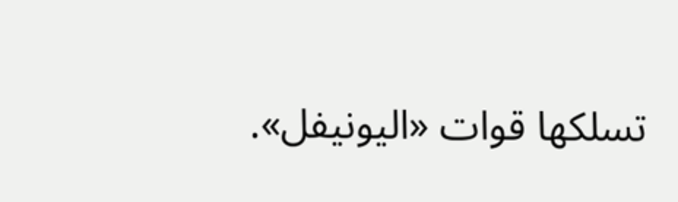تسلكها قوات «اليونيفل».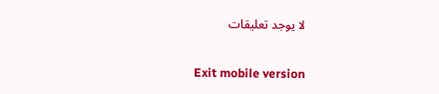لا يوجد تعليقات

Exit mobile version